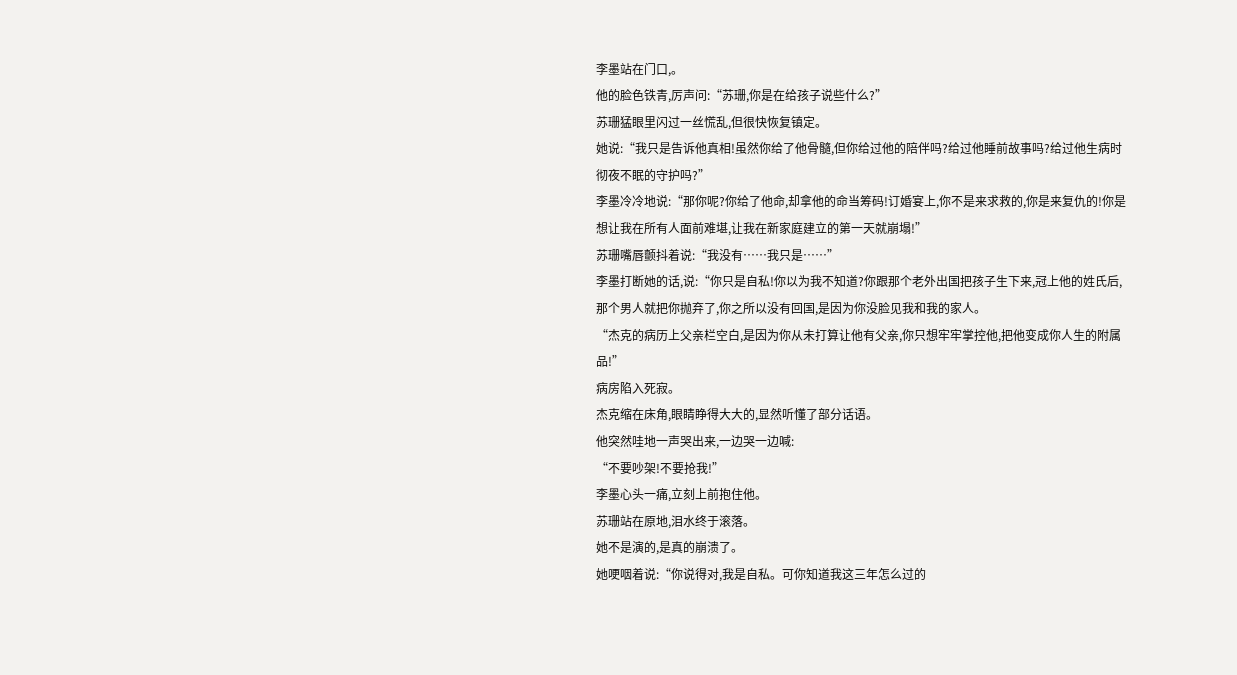李墨站在门口,。
他的脸色铁青,厉声问:“苏珊,你是在给孩子说些什么?”
苏珊猛眼里闪过一丝慌乱,但很快恢复镇定。
她说:“我只是告诉他真相!虽然你给了他骨髓,但你给过他的陪伴吗?给过他睡前故事吗?给过他生病时彻夜不眠的守护吗?”
李墨冷冷地说:“那你呢?你给了他命,却拿他的命当筹码!订婚宴上,你不是来求救的,你是来复仇的!你是想让我在所有人面前难堪,让我在新家庭建立的第一天就崩塌!”
苏珊嘴唇颤抖着说:“我没有……我只是……”
李墨打断她的话,说:“你只是自私!你以为我不知道?你跟那个老外出国把孩子生下来,冠上他的姓氏后,那个男人就把你抛弃了,你之所以没有回国,是因为你没脸见我和我的家人。
“杰克的病历上父亲栏空白,是因为你从未打算让他有父亲,你只想牢牢掌控他,把他变成你人生的附属品!”
病房陷入死寂。
杰克缩在床角,眼睛睁得大大的,显然听懂了部分话语。
他突然哇地一声哭出来,一边哭一边喊:
“不要吵架!不要抢我!”
李墨心头一痛,立刻上前抱住他。
苏珊站在原地,泪水终于滚落。
她不是演的,是真的崩溃了。
她哽咽着说:“你说得对,我是自私。可你知道我这三年怎么过的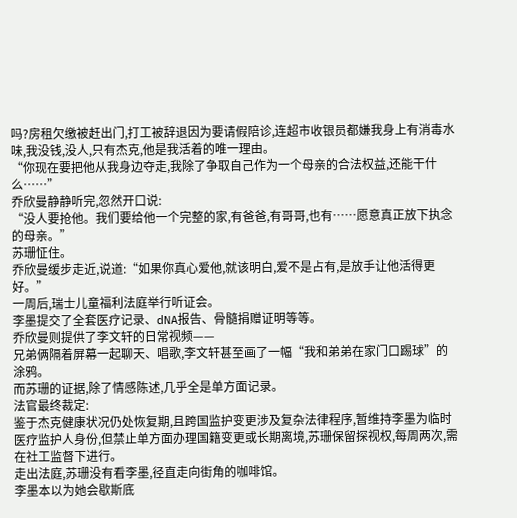吗?房租欠缴被赶出门,打工被辞退因为要请假陪诊,连超市收银员都嫌我身上有消毒水味,我没钱,没人,只有杰克,他是我活着的唯一理由。
“你现在要把他从我身边夺走,我除了争取自己作为一个母亲的合法权益,还能干什么……”
乔欣曼静静听完,忽然开口说:
“没人要抢他。我们要给他一个完整的家,有爸爸,有哥哥,也有……愿意真正放下执念的母亲。”
苏珊怔住。
乔欣曼缓步走近,说道:“如果你真心爱他,就该明白,爱不是占有,是放手让他活得更好。”
一周后,瑞士儿童福利法庭举行听证会。
李墨提交了全套医疗记录、dNA报告、骨髓捐赠证明等等。
乔欣曼则提供了李文轩的日常视频——
兄弟俩隔着屏幕一起聊天、唱歌,李文轩甚至画了一幅“我和弟弟在家门口踢球”的涂鸦。
而苏珊的证据,除了情感陈述,几乎全是单方面记录。
法官最终裁定:
鉴于杰克健康状况仍处恢复期,且跨国监护变更涉及复杂法律程序,暂维持李墨为临时医疗监护人身份,但禁止单方面办理国籍变更或长期离境,苏珊保留探视权,每周两次,需在社工监督下进行。
走出法庭,苏珊没有看李墨,径直走向街角的咖啡馆。
李墨本以为她会歇斯底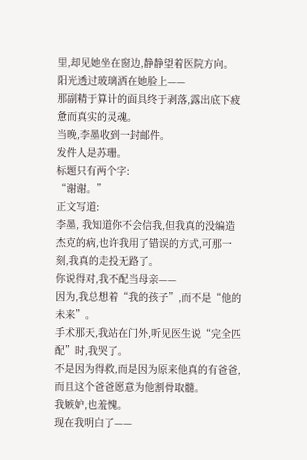里,却见她坐在窗边,静静望着医院方向。
阳光透过玻璃洒在她脸上——
那副精于算计的面具终于剥落,露出底下疲惫而真实的灵魂。
当晚,李墨收到一封邮件。
发件人是苏珊。
标题只有两个字:
“谢谢。”
正文写道:
李墨, 我知道你不会信我,但我真的没编造杰克的病,也许我用了错误的方式,可那一刻,我真的走投无路了。
你说得对,我不配当母亲——
因为,我总想着“我的孩子”,而不是“他的未来”。
手术那天,我站在门外,听见医生说“完全匹配”时,我哭了。
不是因为得救,而是因为原来他真的有爸爸,而且这个爸爸愿意为他割骨取髓。
我嫉妒,也羞愧。
现在我明白了——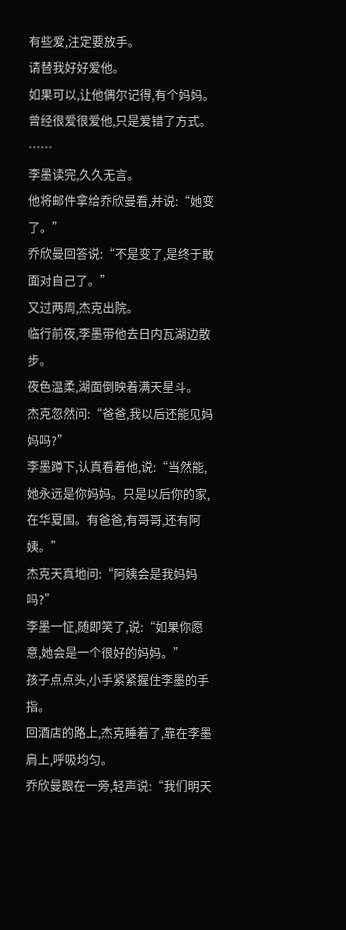有些爱,注定要放手。
请替我好好爱他。
如果可以,让他偶尔记得,有个妈妈。
曾经很爱很爱他,只是爱错了方式。
……
李墨读完,久久无言。
他将邮件拿给乔欣曼看,并说:“她变了。”
乔欣曼回答说:“不是变了,是终于敢面对自己了。”
又过两周,杰克出院。
临行前夜,李墨带他去日内瓦湖边散步。
夜色温柔,湖面倒映着满天星斗。
杰克忽然问:“爸爸,我以后还能见妈妈吗?”
李墨蹲下,认真看着他,说:“当然能,她永远是你妈妈。只是以后你的家,在华夏国。有爸爸,有哥哥,还有阿姨。”
杰克天真地问:“阿姨会是我妈妈吗?”
李墨一怔,随即笑了,说:“如果你愿意,她会是一个很好的妈妈。”
孩子点点头,小手紧紧握住李墨的手指。
回酒店的路上,杰克睡着了,靠在李墨肩上,呼吸均匀。
乔欣曼跟在一旁,轻声说:“我们明天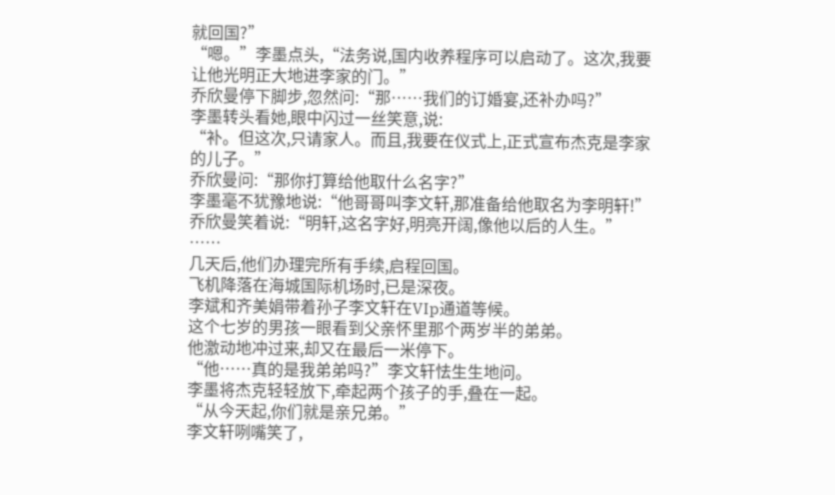就回国?”
“嗯。”李墨点头,“法务说,国内收养程序可以启动了。这次,我要让他光明正大地进李家的门。”
乔欣曼停下脚步,忽然问:“那……我们的订婚宴,还补办吗?”
李墨转头看她,眼中闪过一丝笑意,说:
“补。但这次,只请家人。而且,我要在仪式上,正式宣布杰克是李家的儿子。”
乔欣曼问:“那你打算给他取什么名字?”
李墨毫不犹豫地说:“他哥哥叫李文轩,那准备给他取名为李明轩!”
乔欣曼笑着说:“明轩,这名字好,明亮开阔,像他以后的人生。”
……
几天后,他们办理完所有手续,启程回国。
飞机降落在海城国际机场时,已是深夜。
李斌和齐美娟带着孙子李文轩在VIp通道等候。
这个七岁的男孩一眼看到父亲怀里那个两岁半的弟弟。
他激动地冲过来,却又在最后一米停下。
“他……真的是我弟弟吗?”李文轩怯生生地问。
李墨将杰克轻轻放下,牵起两个孩子的手,叠在一起。
“从今天起,你们就是亲兄弟。”
李文轩咧嘴笑了,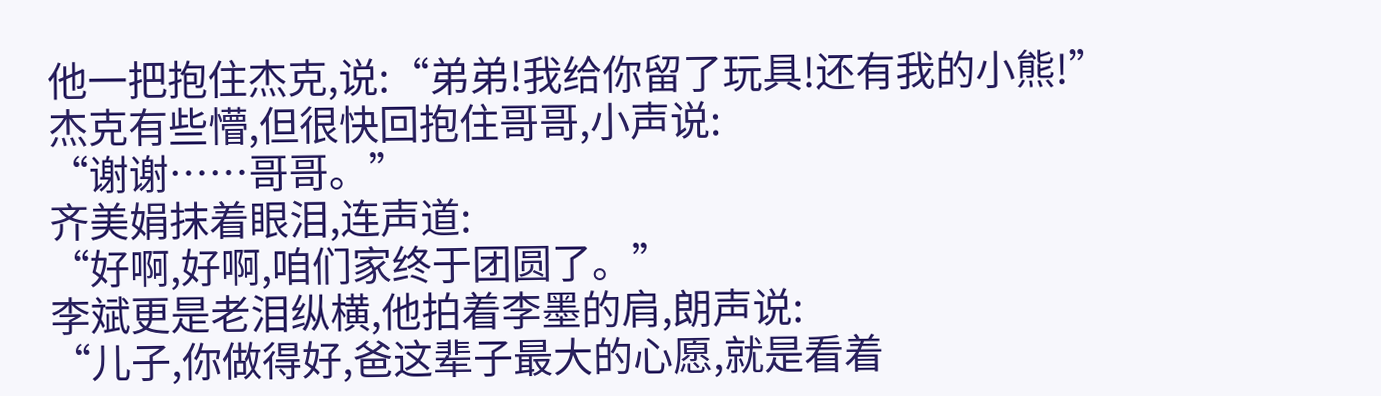他一把抱住杰克,说:“弟弟!我给你留了玩具!还有我的小熊!”
杰克有些懵,但很快回抱住哥哥,小声说:
“谢谢……哥哥。”
齐美娟抹着眼泪,连声道:
“好啊,好啊,咱们家终于团圆了。”
李斌更是老泪纵横,他拍着李墨的肩,朗声说:
“儿子,你做得好,爸这辈子最大的心愿,就是看着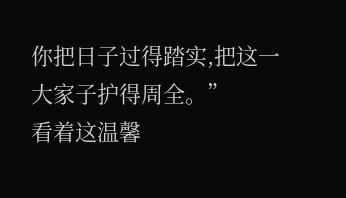你把日子过得踏实,把这一大家子护得周全。”
看着这温馨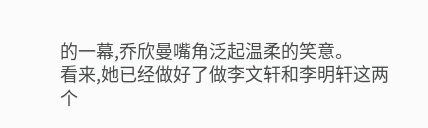的一幕,乔欣曼嘴角泛起温柔的笑意。
看来,她已经做好了做李文轩和李明轩这两个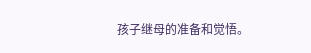孩子继母的准备和觉悟。